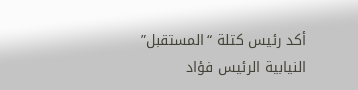أكد رئيس كتلة “المستقبل” النيابية الرئيس فؤاد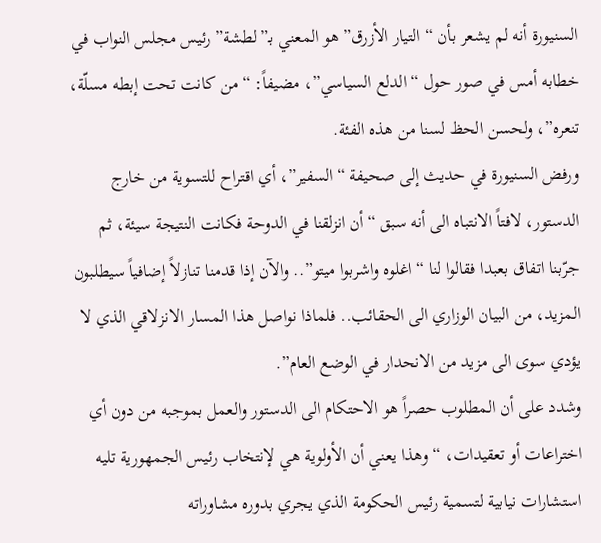السنيورة أنه لم يشعر بأن “التيار الأزرق” هو المعني بـ”لطشة” رئيس مجلس النواب في خطابه أمس في صور حول “الدلع السياسي”، مضيفاً: “من كانت تحت إبطه مسلّة، تنعره”، ولحسن الحظ لسنا من هذه الفئة.
ورفض السنيورة في حديث إلى صحيفة “السفير”، أي اقتراح للتسوية من خارج الدستور، لافتاً الانتباه الى أنه سبق “أن انزلقنا في الدوحة فكانت النتيجة سيئة، ثم جرّبنا اتفاق بعبدا فقالوا لنا “اغلوه واشربوا ميتو”.. والآن إذا قدمنا تنازلاً إضافياً سيطلبون المزيد، من البيان الوزاري الى الحقائب.. فلماذا نواصل هذا المسار الانزلاقي الذي لا يؤدي سوى الى مزيد من الانحدار في الوضع العام”.
وشدد على أن المطلوب حصراً هو الاحتكام الى الدستور والعمل بموجبه من دون أي اختراعات أو تعقيدات، “وهذا يعني أن الأولوية هي لإنتخاب رئيس الجمهورية تليه استشارات نيابية لتسمية رئيس الحكومة الذي يجري بدوره مشاوراته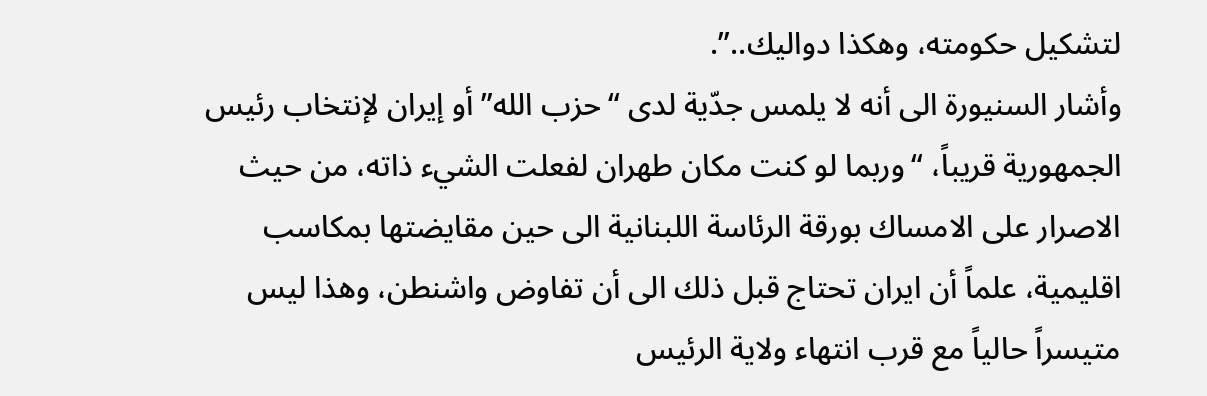لتشكيل حكومته، وهكذا دواليك..”.
وأشار السنيورة الى أنه لا يلمس جدّية لدى “حزب الله” أو إيران لإنتخاب رئيس الجمهورية قريباً، “وربما لو كنت مكان طهران لفعلت الشيء ذاته، من حيث الاصرار على الامساك بورقة الرئاسة اللبنانية الى حين مقايضتها بمكاسب اقليمية، علماً أن ايران تحتاج قبل ذلك الى أن تفاوض واشنطن، وهذا ليس متيسراً حالياً مع قرب انتهاء ولاية الرئيس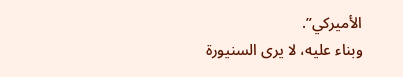الأميركي”.
وبناء عليه، لا يرى السنيورة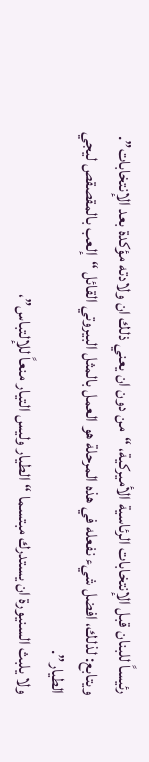رئيساً للبنان قبل الإنتخابات الرئاسية الأميركية، “من دون ان يعني ذلك ان ولادته مؤكدة بعد الإنتخابات”. ويتابع: لذلك، افضل شيء نفعله في هذه المرحلة هو العمل بالمثل البيروتي القائل “إلعب بالمقصقص ليجي الطيار”.
ولا يلبث السنيورة ان يستدرك مبتسما “الطيار وليس التيار منعاً للإلتباس”،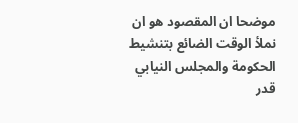موضحا ان المقصود هو ان نملأ الوقت الضائع بتنشيط الحكومة والمجلس النيابي قدر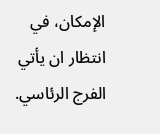الإمكان، في انتظار ان يأتي الفرج الرئاسي.